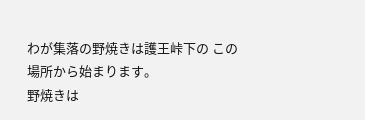わが集落の野焼きは護王峠下の この場所から始まります。
野焼きは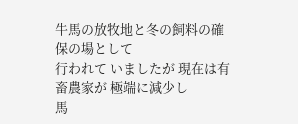牛馬の放牧地と冬の飼料の確保の場として
行われて いましたが 現在は有畜農家が 極端に減少し
馬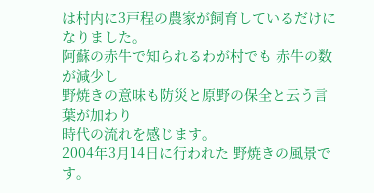は村内に3戸程の農家が飼育しているだけになりました。
阿蘇の赤牛で知られるわが村でも 赤牛の数が減少し
野焼きの意味も防災と原野の保全と云う言葉が加わり
時代の流れを感じます。
2004年3月14日に行われた 野焼きの風景です。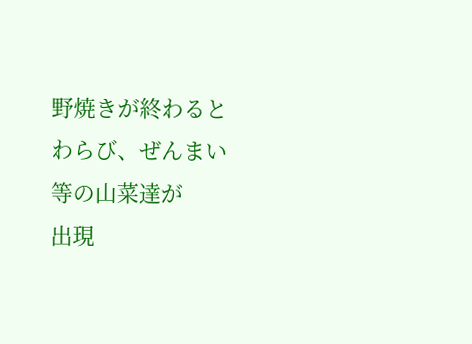野焼きが終わると わらび、ぜんまい等の山菜達が
出現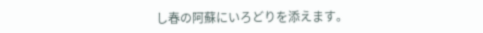し春の阿蘇にいろどりを添えます。